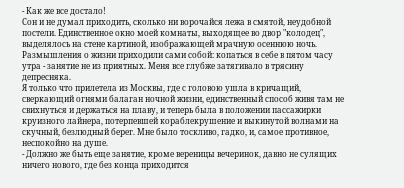- Как же все достало!
Сон и не думал приходить, сколько ни ворочайся лежа в смятой, неудобной постели. Единственное окно моей комнаты, выходящее во двор "колодец", выделялось на стене картиной, изображающей мрачную осеннюю ночь. Размышления о жизни приходили сами собой: копаться в себе в пятом часу утра - занятие не из приятных. Меня все глубже затягивало в трясину депресняка.
Я только что прилетела из Москвы, где с головою ушла в кричащий, сверкающий огнями балаган ночной жизни, единственный способ живя там не свихнуться и держаться на плаву, и теперь была в положении пассажирки круизного лайнера, потерпевшей кораблекрушение и выкинутой волнами на скучный, безлюдный берег. Мне было тоскливо, гадко, и, самое противное, неспокойно на душе.
- Должно же быть еще занятие, кроме вереницы вечеринок, давно не сулящих ничего нового, где без конца приходится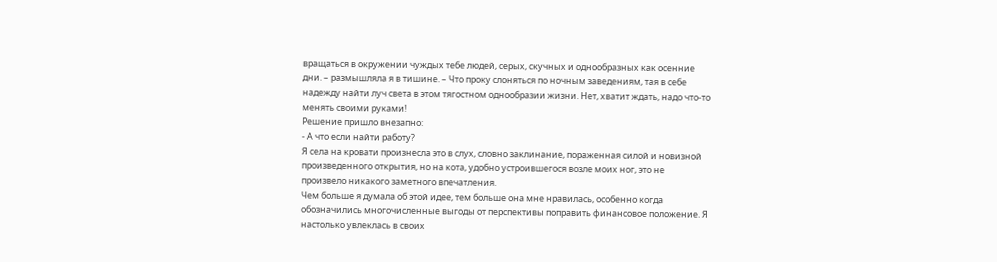вращаться в окружении чуждых тебе людей, серых, скучных и однообразных как осенние дни. – размышляла я в тишине. – Что проку слоняться по ночным заведениям, тая в себе надежду найти луч света в этом тягостном однообразии жизни. Нет, хватит ждать, надо что-то менять своими руками!
Решение пришло внезапно:
- А что если найти работу?
Я села на кровати произнесла это в слух, словно заклинание, пораженная силой и новизной произведенного открытия, но на кота, удобно устроившегося возле моих ног, это не произвело никакого заметного впечатления.
Чем больше я думала об этой идее, тем больше она мне нравилась, особенно когда обозначились многочисленные выгоды от перспективы поправить финансовое положение. Я настолько увлеклась в своих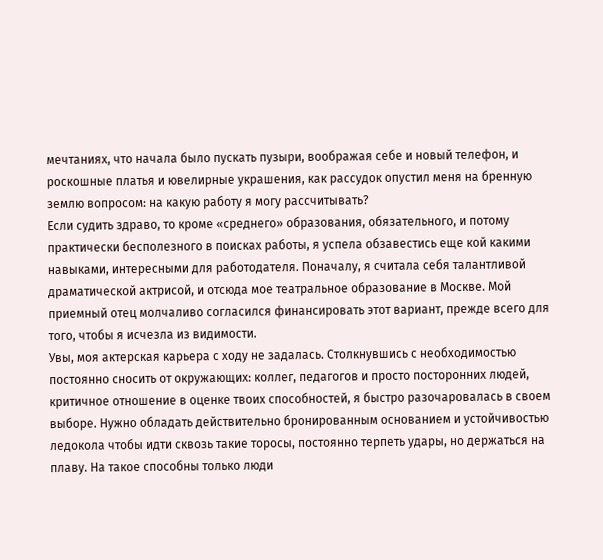мечтаниях, что начала было пускать пузыри, воображая себе и новый телефон, и роскошные платья и ювелирные украшения, как рассудок опустил меня на бренную землю вопросом: на какую работу я могу рассчитывать?
Если судить здраво, то кроме «среднего» образования, обязательного, и потому практически бесполезного в поисках работы, я успела обзавестись еще кой какими навыками, интересными для работодателя. Поначалу, я считала себя талантливой драматической актрисой, и отсюда мое театральное образование в Москве. Мой приемный отец молчаливо согласился финансировать этот вариант, прежде всего для того, чтобы я исчезла из видимости.
Увы, моя актерская карьера с ходу не задалась. Столкнувшись с необходимостью постоянно сносить от окружающих: коллег, педагогов и просто посторонних людей, критичное отношение в оценке твоих способностей, я быстро разочаровалась в своем выборе. Нужно обладать действительно бронированным основанием и устойчивостью ледокола чтобы идти сквозь такие торосы, постоянно терпеть удары, но держаться на плаву. На такое способны только люди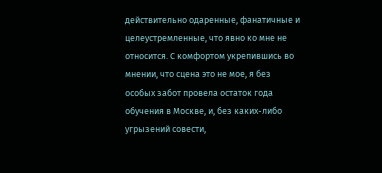действительно одаренные, фанатичные и целеустремленные, что явно ко мне не относится. С комфортом укрепившись во мнении, что сцена это не мое, я без особых забот провела остаток года обучения в Москве, и, без каких-либо угрызений совести,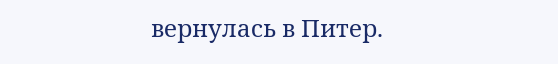вернулась в Питер.